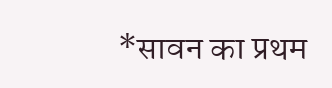*सावन का प्रथम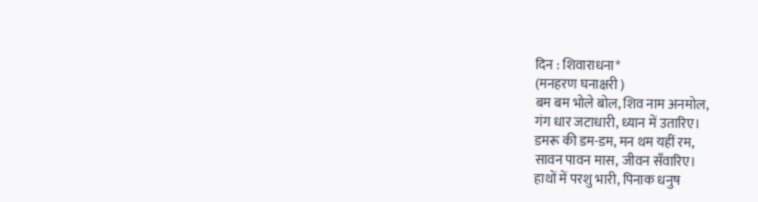दिन : शिवाराधना*
(मनहरण घनाक्षरी )
बम बम भोले बोल, शिव नाम अनमोल,
गंग धार जटाधारी, ध्यान में उतारिए।
डमरू की डम-डम, मन थम यहीं रम,
सावन पावन मास, जीवन सँवारिए।
हाथों में परशु भारी, पिनाक धनुष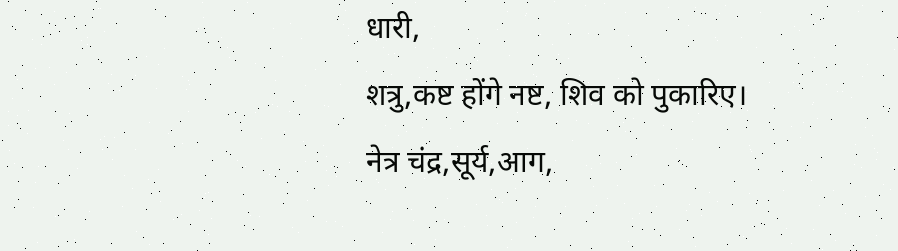धारी,
शत्रु,कष्ट होंगे नष्ट, शिव को पुकारिए।
नेत्र चंद्र,सूर्य,आग,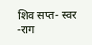शिव सप्त- स्वर -राग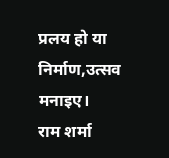प्रलय हो या निर्माण,उत्सव मनाइए।
राम शर्मा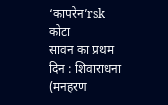‘कापरेन’rsk
कोटा
सावन का प्रथम दिन : शिवाराधना (मनहरण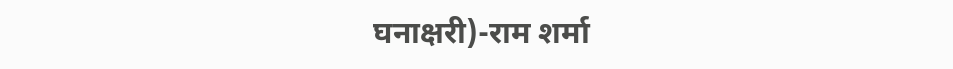घनाक्षरी)-राम शर्मा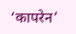‘कापरेन’